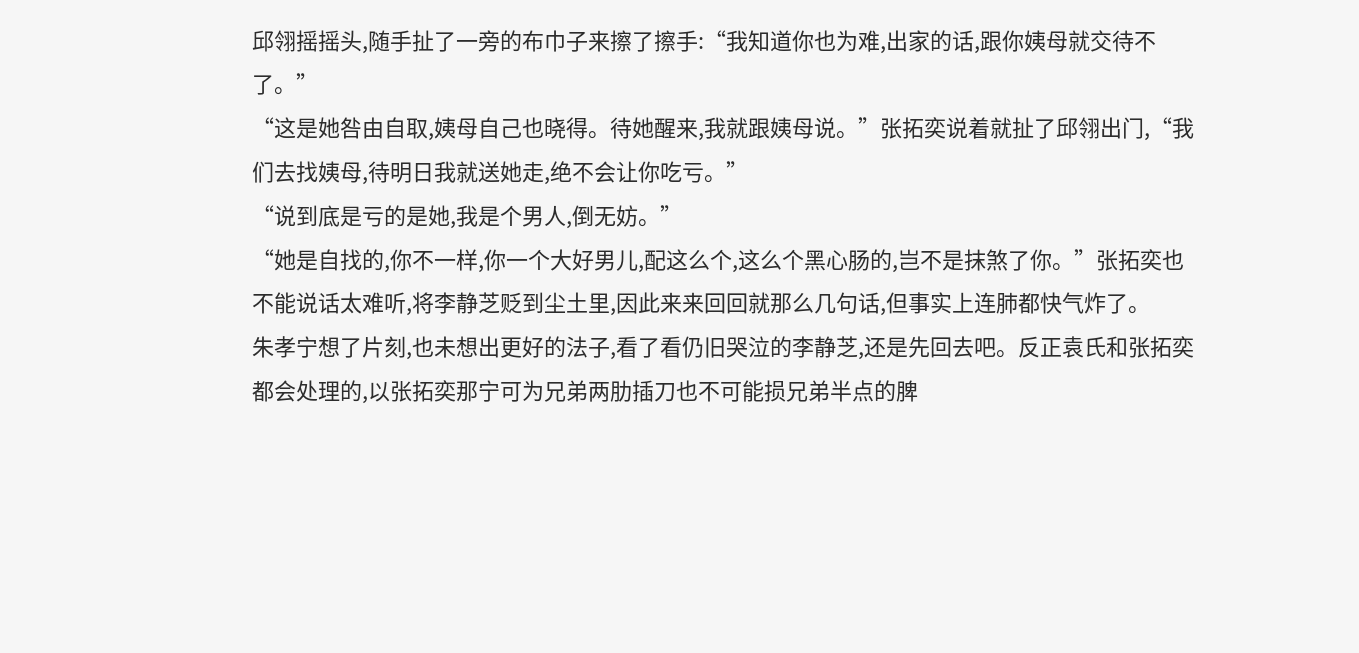邱翎摇摇头,随手扯了一旁的布巾子来擦了擦手:“我知道你也为难,出家的话,跟你姨母就交待不了。”
“这是她咎由自取,姨母自己也晓得。待她醒来,我就跟姨母说。”张拓奕说着就扯了邱翎出门,“我们去找姨母,待明日我就送她走,绝不会让你吃亏。”
“说到底是亏的是她,我是个男人,倒无妨。”
“她是自找的,你不一样,你一个大好男儿,配这么个,这么个黑心肠的,岂不是抹煞了你。”张拓奕也不能说话太难听,将李静芝贬到尘土里,因此来来回回就那么几句话,但事实上连肺都快气炸了。
朱孝宁想了片刻,也未想出更好的法子,看了看仍旧哭泣的李静芝,还是先回去吧。反正袁氏和张拓奕都会处理的,以张拓奕那宁可为兄弟两肋插刀也不可能损兄弟半点的脾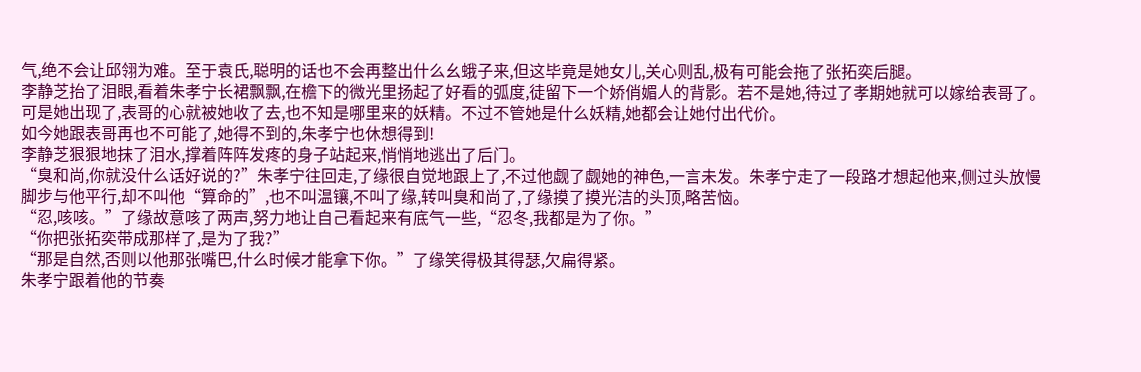气,绝不会让邱翎为难。至于袁氏,聪明的话也不会再整出什么幺蛾子来,但这毕竟是她女儿,关心则乱,极有可能会拖了张拓奕后腿。
李静芝抬了泪眼,看着朱孝宁长裙飘飘,在檐下的微光里扬起了好看的弧度,徒留下一个娇俏媚人的背影。若不是她,待过了孝期她就可以嫁给表哥了。可是她出现了,表哥的心就被她收了去,也不知是哪里来的妖精。不过不管她是什么妖精,她都会让她付出代价。
如今她跟表哥再也不可能了,她得不到的,朱孝宁也休想得到!
李静芝狠狠地抹了泪水,撑着阵阵发疼的身子站起来,悄悄地逃出了后门。
“臭和尚,你就没什么话好说的?”朱孝宁往回走,了缘很自觉地跟上了,不过他觑了觑她的神色,一言未发。朱孝宁走了一段路才想起他来,侧过头放慢脚步与他平行,却不叫他“算命的”,也不叫温镶,不叫了缘,转叫臭和尚了,了缘摸了摸光洁的头顶,略苦恼。
“忍,咳咳。”了缘故意咳了两声,努力地让自己看起来有底气一些,“忍冬,我都是为了你。”
“你把张拓奕带成那样了,是为了我?”
“那是自然,否则以他那张嘴巴,什么时候才能拿下你。”了缘笑得极其得瑟,欠扁得紧。
朱孝宁跟着他的节奏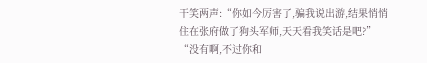干笑两声:“你如今厉害了,骗我说出游,结果悄悄住在张府做了狗头军师,天天看我笑话是吧?”
“没有啊,不过你和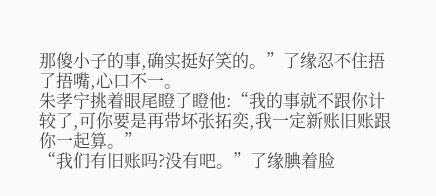那傻小子的事,确实挺好笑的。”了缘忍不住捂了捂嘴,心口不一。
朱孝宁挑着眼尾瞪了瞪他:“我的事就不跟你计较了,可你要是再带坏张拓奕,我一定新账旧账跟你一起算。”
“我们有旧账吗?没有吧。”了缘腆着脸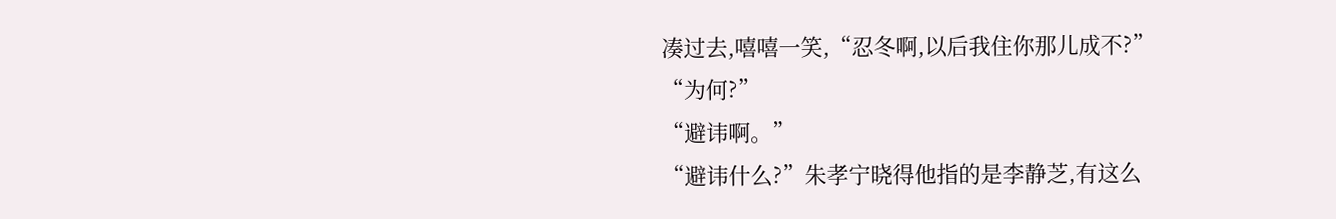凑过去,嘻嘻一笑,“忍冬啊,以后我住你那儿成不?”
“为何?”
“避讳啊。”
“避讳什么?”朱孝宁晓得他指的是李静芝,有这么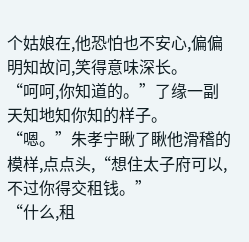个姑娘在,他恐怕也不安心,偏偏明知故问,笑得意味深长。
“呵呵,你知道的。”了缘一副天知地知你知的样子。
“嗯。”朱孝宁瞅了瞅他滑稽的模样,点点头,“想住太子府可以,不过你得交租钱。”
“什么,租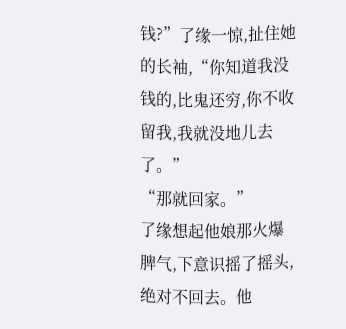钱?”了缘一惊,扯住她的长袖,“你知道我没钱的,比鬼还穷,你不收留我,我就没地儿去了。”
“那就回家。”
了缘想起他娘那火爆脾气,下意识摇了摇头,绝对不回去。他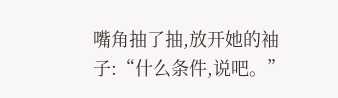嘴角抽了抽,放开她的袖子:“什么条件,说吧。”